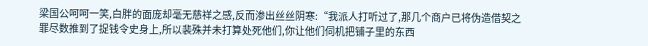梁国公呵呵一笑,白胖的面庞却毫无慈祥之感,反而渗出丝丝阴寒:“我派人打听过了,那几个商户已将伪造借契之罪尽数推到了捉钱令史身上,所以裴殊并未打算处死他们,你让他们伺机把铺子里的东西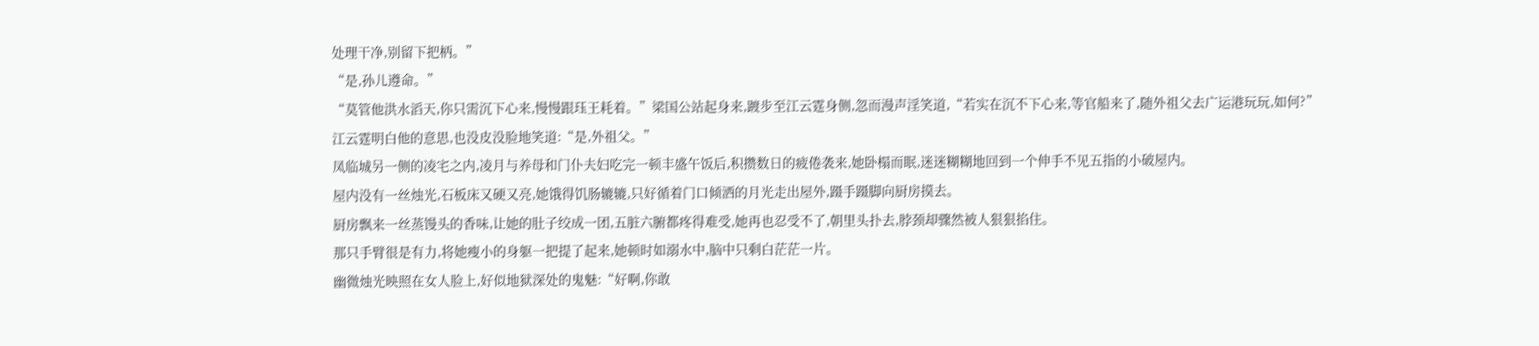处理干净,别留下把柄。”
“是,孙儿遵命。”
“莫管他洪水滔天,你只需沉下心来,慢慢跟珏王耗着。”梁国公站起身来,踱步至江云霆身侧,忽而漫声淫笑道,“若实在沉不下心来,等官船来了,随外祖父去广运港玩玩,如何?”
江云霆明白他的意思,也没皮没脸地笑道:“是,外祖父。”
凤临城另一侧的凌宅之内,凌月与养母和门仆夫妇吃完一顿丰盛午饭后,积攒数日的疲倦袭来,她卧榻而眠,迷迷糊糊地回到一个伸手不见五指的小破屋内。
屋内没有一丝烛光,石板床又硬又亮,她饿得饥肠辘辘,只好循着门口倾洒的月光走出屋外,蹑手蹑脚向厨房摸去。
厨房飘来一丝蒸馒头的香味,让她的肚子绞成一团,五脏六腑都疼得难受,她再也忍受不了,朝里头扑去,脖颈却骤然被人狠狠掐住。
那只手臂很是有力,将她瘦小的身躯一把提了起来,她顿时如溺水中,脑中只剩白茫茫一片。
幽微烛光映照在女人脸上,好似地狱深处的鬼魅:“好啊,你敢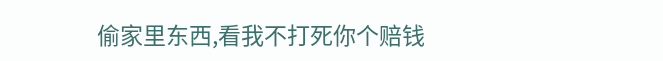偷家里东西,看我不打死你个赔钱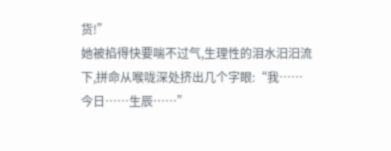货!”
她被掐得快要喘不过气,生理性的泪水汨汨流下,拼命从喉咙深处挤出几个字眼:“我……今日……生辰……”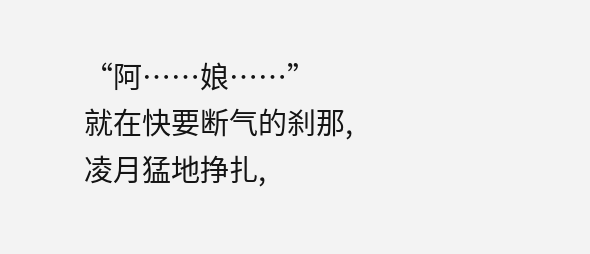“阿……娘……”
就在快要断气的刹那,凌月猛地挣扎,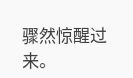骤然惊醒过来。